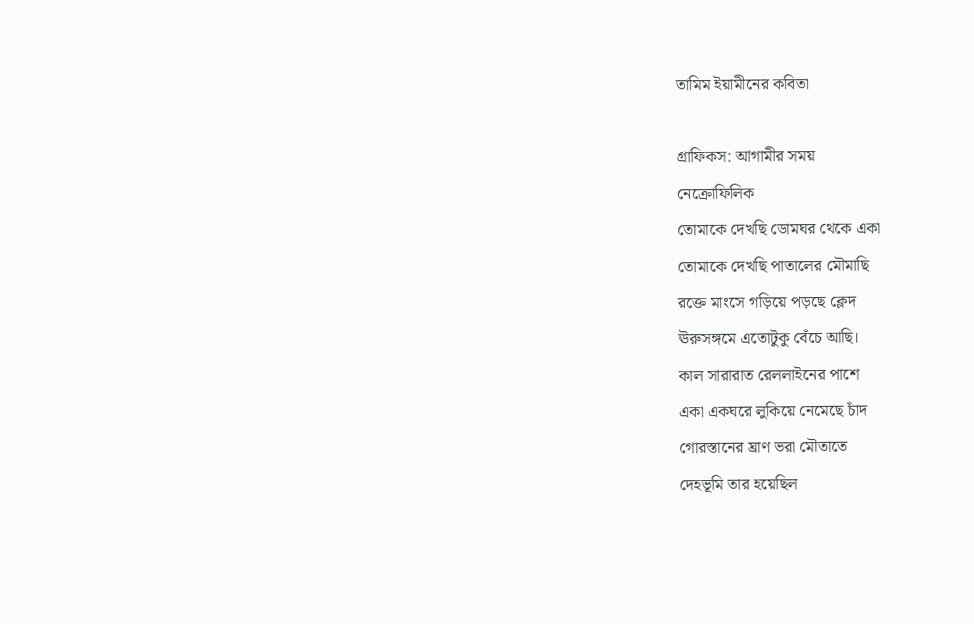তামিম ইয়ামীনের কবিতা

গ্রাফিকস: আগামীর সময়
নেক্রোফিলিক
তোমাকে দেখছি ডোমঘর থেকে একা
তোমাকে দেখছি পাতালের মৌমাছি
রক্তে মাংসে গড়িয়ে পড়ছে ক্লেদ
ঊরুসঙ্গমে এতোটুকু বেঁচে আছি।
কাল সারারাত রেললাইনের পাশে
একা একঘরে লুকিয়ে নেমেছে চাঁদ
গোরস্তানের ঘ্রাণ ভরা মৌতাতে
দেহভূমি তার হয়েছিল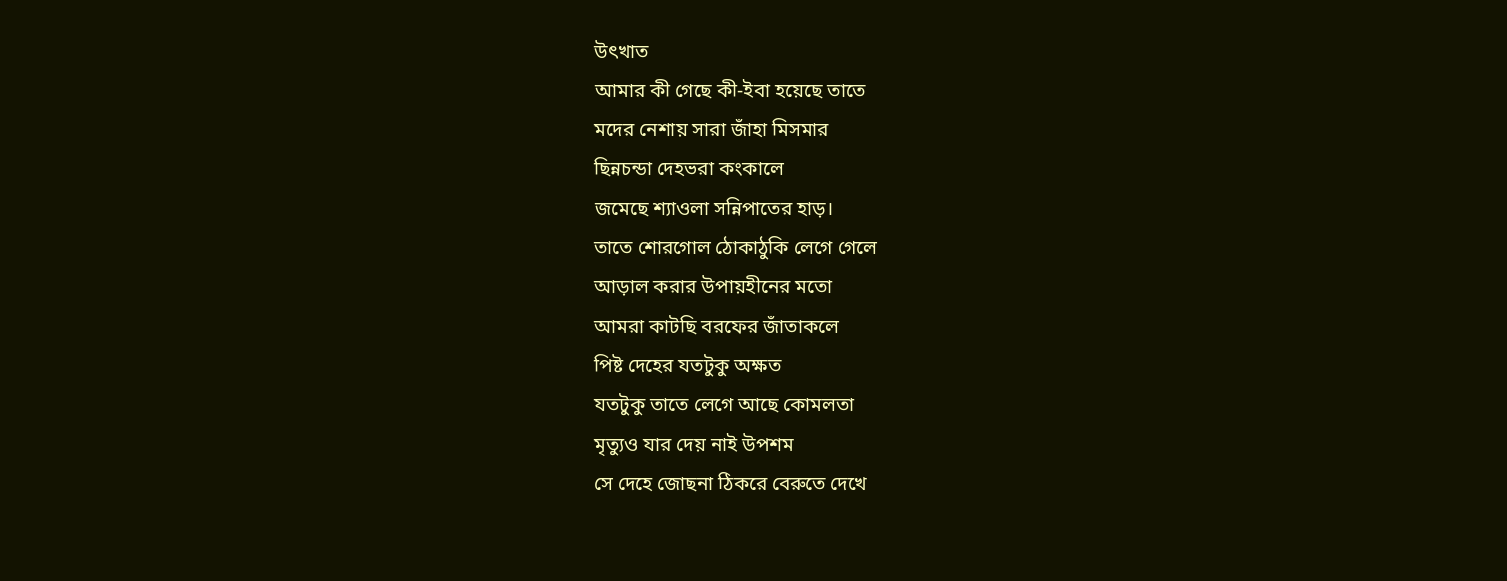উৎখাত
আমার কী গেছে কী-ইবা হয়েছে তাতে
মদের নেশায় সারা জাঁহা মিসমার
ছিন্নচন্ডা দেহভরা কংকালে
জমেছে শ্যাওলা সন্নিপাতের হাড়।
তাতে শোরগোল ঠোকাঠুকি লেগে গেলে
আড়াল করার উপায়হীনের মতো
আমরা কাটছি বরফের জাঁতাকলে
পিষ্ট দেহের যতটুকু অক্ষত
যতটুকু তাতে লেগে আছে কোমলতা
মৃত্যুও যার দেয় নাই উপশম
সে দেহে জোছনা ঠিকরে বেরুতে দেখে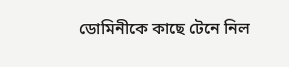ডোমিনীকে কাছে টেনে নিল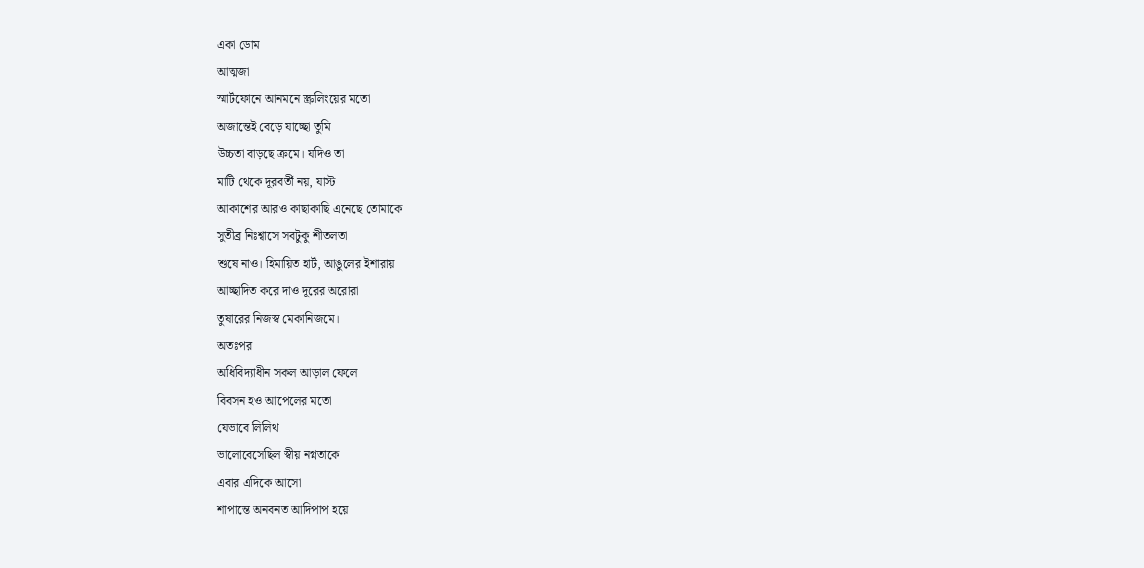একা ডোম
আত্মজা
স্মার্টফোনে আনমনে স্ক্রলিংয়ের মতো
অজান্তেই বেড়ে যাচ্ছো তুমি
উচ্চতা বাড়ছে ক্রমে। যদিও তা
মাটি থেকে দূরবর্তী নয়, যাস্ট
আকাশের আরও কাছাকাছি এনেছে তোমাকে
সুতীব্র নিঃশ্বাসে সবটুকু শীতলতা
শুষে নাও। হিমায়িত হার্ট, আঙুলের ইশারায়
আচ্ছাদিত করে দাও দূরের অরোরা
তুষারের নিজস্ব মেকানিজমে।
অতঃপর
অধিবিদ্যাধীন সকল আড়াল ফেলে
বিবসন হও আপেলের মতো
যেভাবে লিলিথ
ভালোবেসেছিল স্বীয় নগ্নতাকে
এবার এদিকে আসো
শাপান্তে অনবনত আদিপাপ হয়ে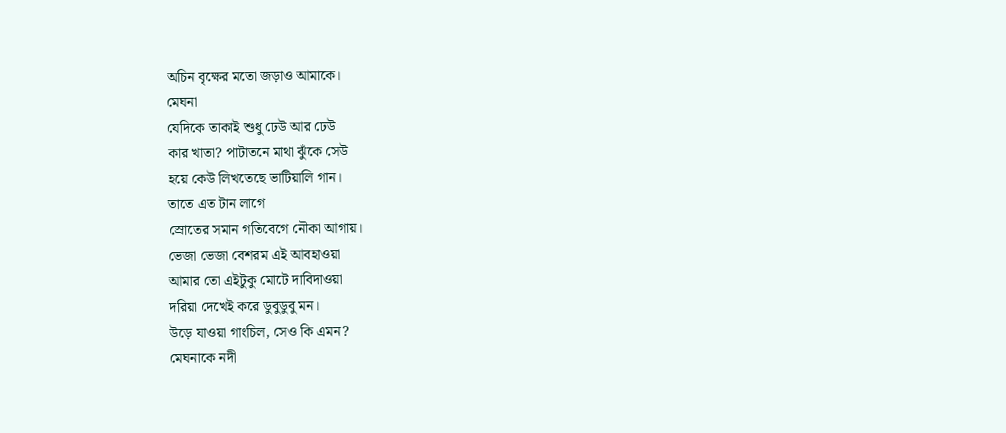অচিন বৃক্ষের মতো জড়াও আমাকে।
মেঘনা
যেদিকে তাকাই শুধু ঢেউ আর ঢেউ
কার খাতা? পাটাতনে মাথা ঝুঁকে সেউ
হয়ে কেউ লিখতেছে ভাটিয়ালি গান।
তাতে এত টান লাগে
স্রোতের সমান গতিবেগে নৌকা আগায়।
ভেজা ভেজা বেশরম এই আবহাওয়া
আমার তো এইটুকু মোটে দাবিদাওয়া
দরিয়া দেখেই করে ডুবুডুবু মন।
উড়ে যাওয়া গাংচিল, সেও কি এমন?
মেঘনাকে নদী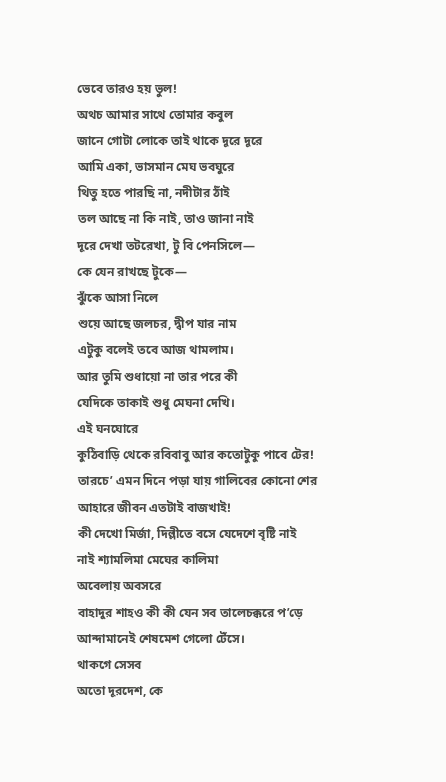ভেবে তারও হয় ভুল!
অথচ আমার সাথে তোমার কবুল
জানে গোটা লোকে তাই থাকে দূরে দূরে
আমি একা, ভাসমান মেঘ ভবঘুরে
থিতু হতে পারছি না, নদীটার ঠাঁই
তল আছে না কি নাই, তাও জানা নাই
দূরে দেখা তটরেখা, টু বি পেনসিলে—
কে যেন রাখছে টুকে—
ঝুঁকে আসা নিলে
শুয়ে আছে জলচর, দ্বীপ যার নাম
এটুকু বলেই তবে আজ থামলাম।
আর তুমি শুধায়ো না তার পরে কী
যেদিকে তাকাই শুধু মেঘনা দেখি।
এই ঘনঘোরে
কুঠিবাড়ি থেকে রবিবাবু আর কতোটুকু পাবে টের!
তারচে’ এমন দিনে পড়া যায় গালিবের কোনো শের
আহারে জীবন এতটাই বাজখাই!
কী দেখো মির্জা, দিল্লীতে বসে যেদেশে বৃষ্টি নাই
নাই শ্যামলিমা মেঘের কালিমা
অবেলায় অবসরে
বাহাদুর শাহও কী কী যেন সব তালেচক্করে প’ড়ে
আন্দামানেই শেষমেশ গেলো টেঁসে।
থাকগে সেসব
অতো দূরদেশ, কে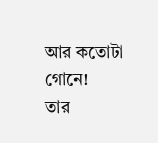আর কতোটা গোনে!
তার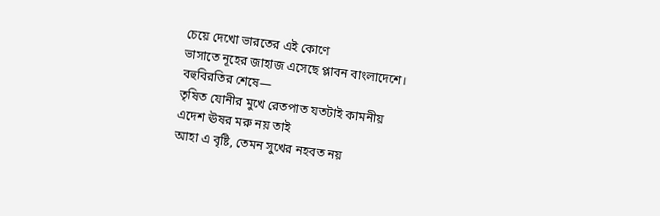চেয়ে দেখো ভারতের এই কোণে
ভাসাতে নূহের জাহাজ এসেছে প্লাবন বাংলাদেশে।
বহুবিরতির শেষে—
তৃষিত যোনীর মুখে রেতপাত যতটাই কামনীয়
এদেশ ঊষর মরু নয় তাই
আহা এ বৃষ্টি, তেমন সুখের নহবত নয়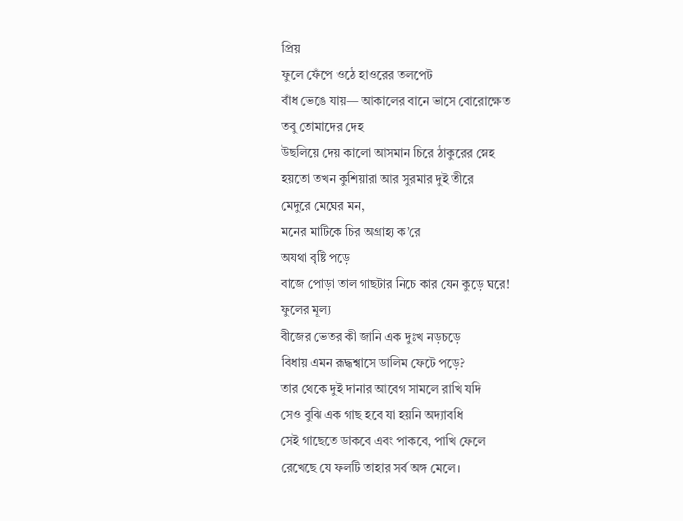প্রিয়
ফুলে ফেঁপে ওঠে হাওরের তলপেট
বাঁধ ভেঙে যায়— আকালের বানে ভাসে বোরোক্ষেত
তবু তোমাদের দেহ
উছলিয়ে দেয় কালো আসমান চিরে ঠাকুরের স্নেহ
হয়তো তখন কুশিয়ারা আর সুরমার দুই তীরে
মেদুরে মেঘের মন,
মনের মাটিকে চির অগ্রাহ্য ক’রে
অযথা বৃষ্টি পড়ে
বাজে পোড়া তাল গাছটার নিচে কার যেন কুড়ে ঘরে!
ফুলের মূল্য
বীজের ভেতর কী জানি এক দুঃখ নড়চড়ে
বিধায় এমন রূদ্ধশ্বাসে ডালিম ফেটে পড়ে?
তার থেকে দুই দানার আবেগ সামলে রাখি যদি
সেও বুঝি এক গাছ হবে যা হয়নি অদ্যাবধি
সেই গাছেতে ডাকবে এবং পাকবে, পাখি ফেলে
রেখেছে যে ফলটি তাহার সর্ব অঙ্গ মেলে।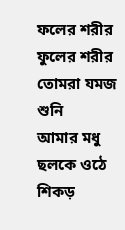ফলের শরীর ফুলের শরীর তোমরা যমজ শুনি
আমার মধু ছলকে ওঠে শিকড়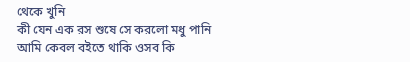থেকে খুনি
কী যেন এক রস শুষে সে করলো মধু পানি
আমি কেবল বইতে থাকি ওসব কি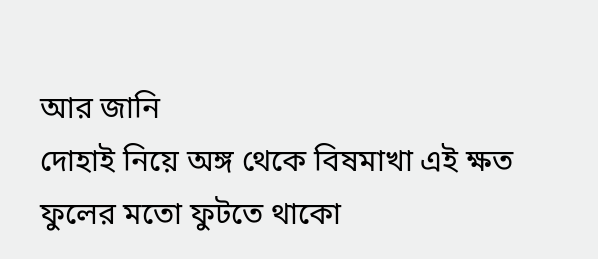আর জানি
দোহাই নিয়ে অঙ্গ থেকে বিষমাখা এই ক্ষত
ফুলের মতো ফুটতে থাকো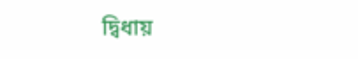দ্বিধায়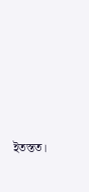ইতস্তত।